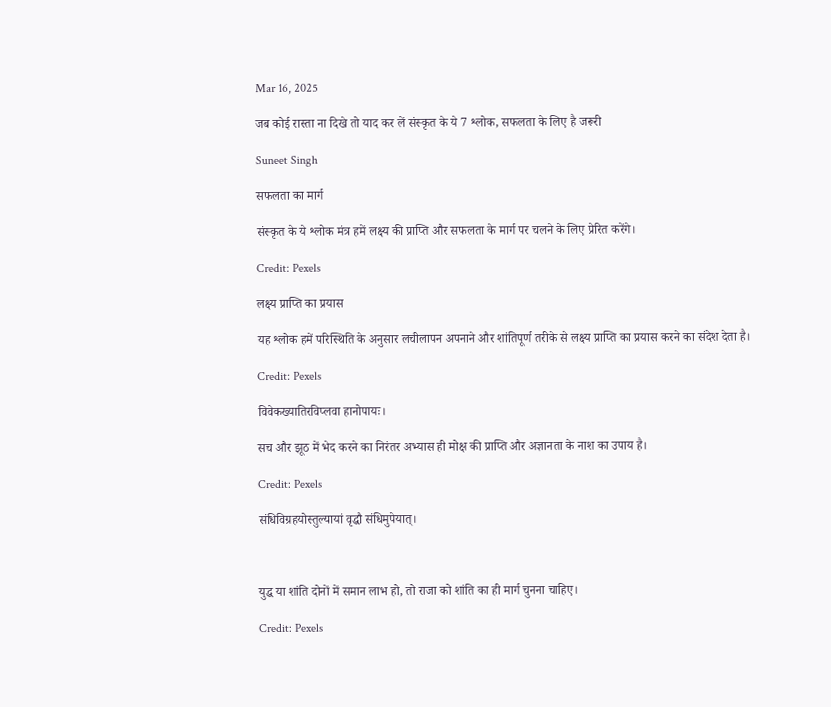Mar 16, 2025

जब कोई रास्ता ना दिखे तो याद कर लें संस्कृत के ये 7 श्लोक, सफलता के लिए है जरूरी

Suneet Singh

सफलता का मार्ग

संस्कृत के ये श्लोक मंत्र हमें लक्ष्य की प्राप्ति और सफलता के मार्ग पर चलने के लिए प्रेरित करेंगे।

Credit: Pexels

लक्ष्य प्राप्ति का प्रयास

यह श्लोक हमें परिस्थिति के अनुसार लचीलापन अपनाने और शांतिपूर्ण तरीके से लक्ष्य प्राप्ति का प्रयास करने का संदेश देता है।

Credit: Pexels

विवेकख्यातिरविप्लवा हानोपायः।

सच और झूठ में भेद करने का निरंतर अभ्यास ही मोक्ष की प्राप्ति और अज्ञानता के नाश का उपाय है।

Credit: Pexels

संधिविग्रहयोस्तुल्यायां वृद्धौ संधिमुपेयात्।



युद्ध या शांति दोनों में समान लाभ हो, तो राजा को शांति का ही मार्ग चुनना चाहिए।

Credit: Pexels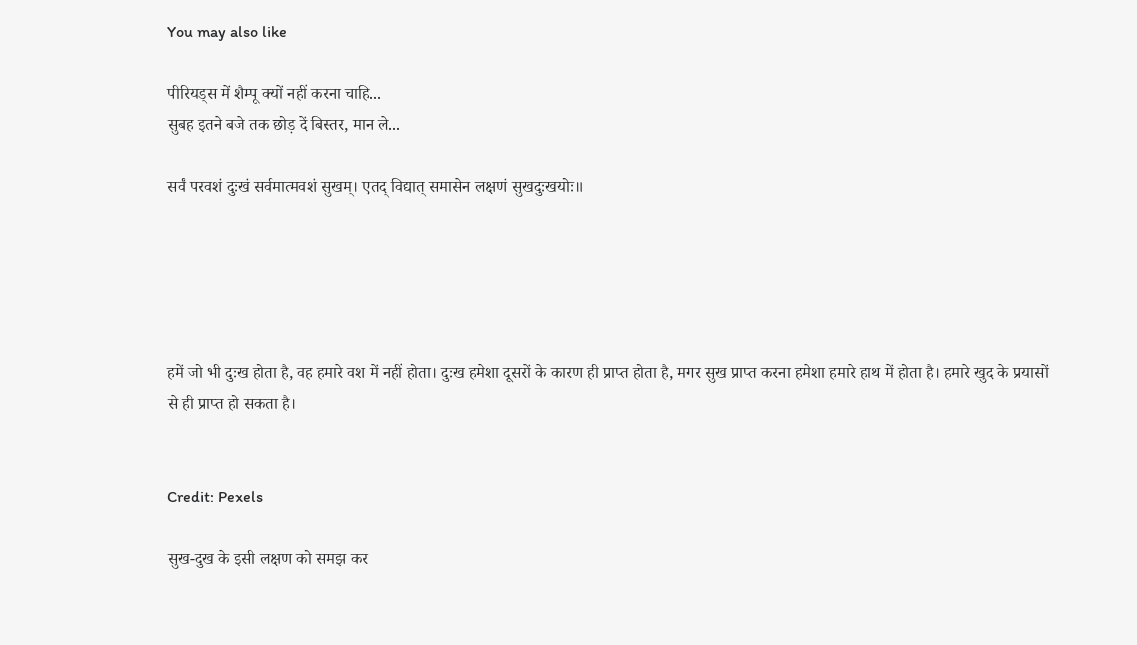You may also like

पीरियड्स में शैम्पू क्यों नहीं करना चाहि...
सुबह इतने बजे तक छोड़ दें बिस्तर, मान ले...

सर्वं परवशं दुःखं सर्वमात्मवशं सुखम्। एतद् विद्यात् समासेन लक्षणं सुखदुःखयोः॥





हमें जो भी दुःख होता है, वह हमारे वश में नहीं होता। दुःख हमेशा दूसरों के कारण ही प्राप्त होता है, मगर सुख प्राप्त करना हमेशा हमारे हाथ में होता है। हमारे खुद के प्रयासों से ही प्राप्त हो सकता है।


Credit: Pexels

सुख-दुख के इसी लक्षण को समझ कर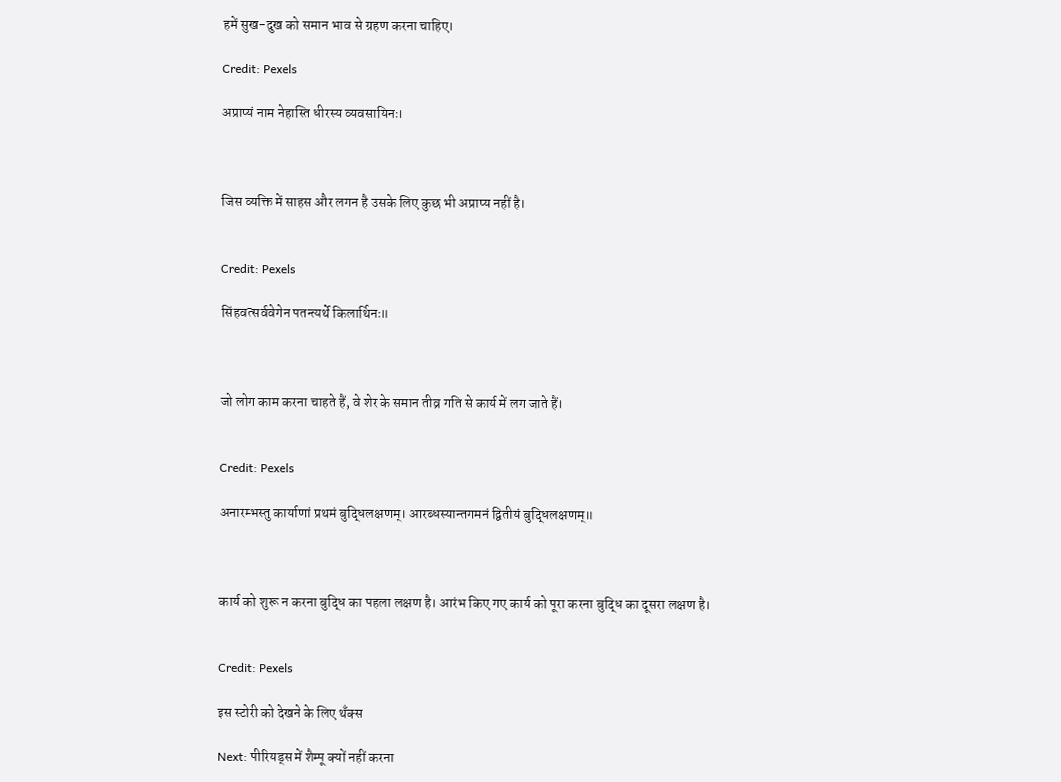हमें सुख-दुख को समान भाव से ग्रहण करना चाहिए।

Credit: Pexels

अप्राप्यं नाम नेहास्ति धीरस्य व्यवसायिनः।



जिस व्यक्ति में साहस और लगन है उसके लिए कुछ भी अप्राप्य नहीं है।


Credit: Pexels

सिंहवत्सर्ववेगेन पतन्त्यर्थे किलार्थिनः॥



जो लोग काम करना चाहते हैं, वे शेर के समान तीव्र गति से कार्य में लग जाते हैं।


Credit: Pexels

अनारम्भस्तु कार्याणां प्रथमं बुद्धिलक्षणम्। आरब्धस्यान्तगमनं द्वितीयं बुद्धिलक्षणम्॥



कार्य को शुरू न करना बुद्धि का पहला लक्षण है। आरंभ किए गए कार्य को पूरा करना बुद्धि का दूसरा लक्षण है।


Credit: Pexels

इस स्टोरी को देखने के लिए थॅंक्स

Next: पीरियड्स में शैम्पू क्यों नहीं करना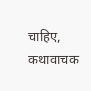चाहिए, कथावाचक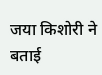जया किशोरी ने बताई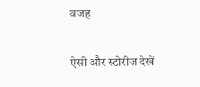वजह

ऐसी और स्टोरीज देखें